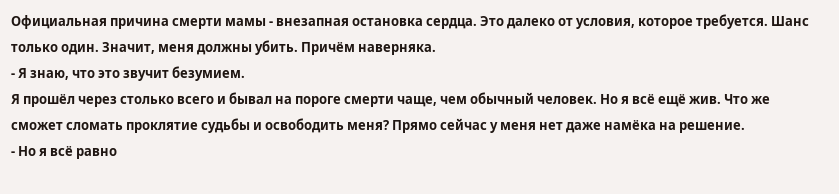Официальная причина смерти мамы - внезапная остановка сердца. Это далеко от условия, которое требуется. Шанс только один. Значит, меня должны убить. Причём наверняка.
- Я знаю, что это звучит безумием.
Я прошёл через столько всего и бывал на пороге смерти чаще, чем обычный человек. Но я всё ещё жив. Что же сможет сломать проклятие судьбы и освободить меня? Прямо сейчас у меня нет даже намёка на решение.
- Но я всё равно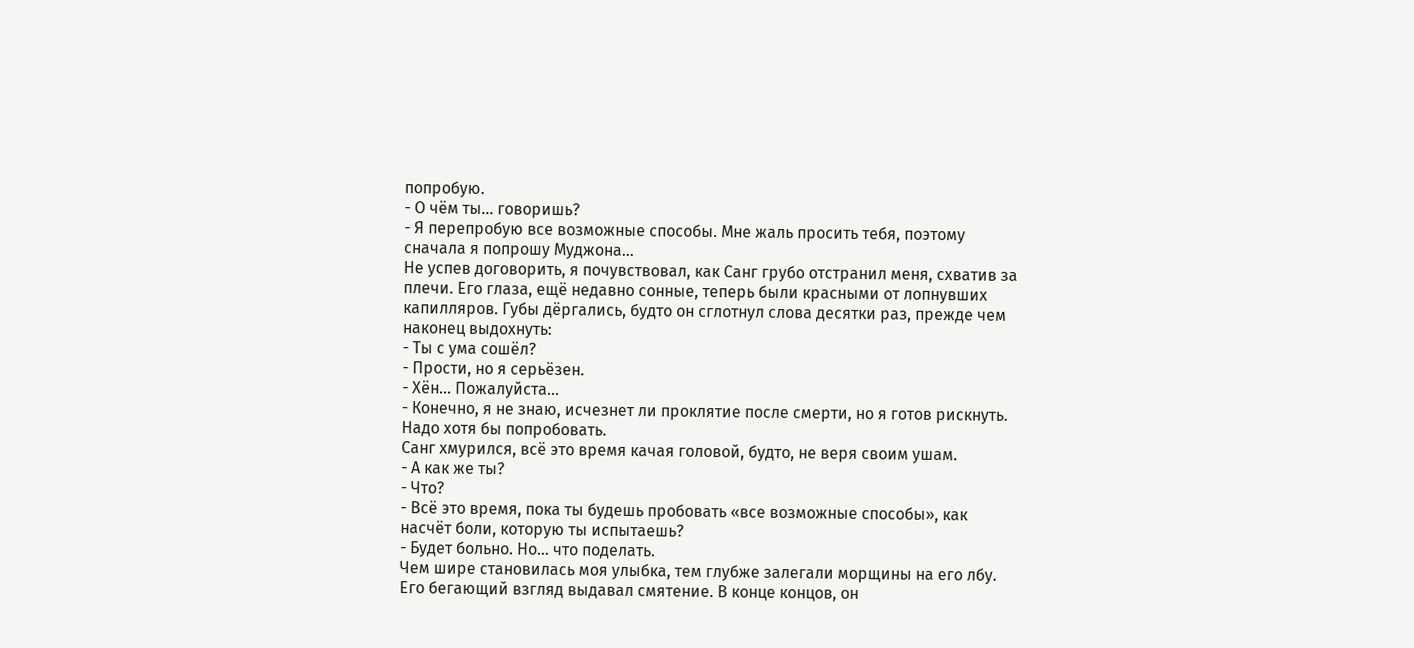попробую.
- О чём ты… говоришь?
- Я перепробую все возможные способы. Мне жаль просить тебя, поэтому сначала я попрошу Муджона…
Не успев договорить, я почувствовал, как Санг грубо отстранил меня, схватив за плечи. Его глаза, ещё недавно сонные, теперь были красными от лопнувших капилляров. Губы дёргались, будто он сглотнул слова десятки раз, прежде чем наконец выдохнуть:
- Ты с ума сошёл?
- Прости, но я серьёзен.
- Хён… Пожалуйста…
- Конечно, я не знаю, исчезнет ли проклятие после смерти, но я готов рискнуть. Надо хотя бы попробовать.
Санг хмурился, всё это время качая головой, будто, не веря своим ушам.
- А как же ты?
- Что?
- Всё это время, пока ты будешь пробовать «все возможные способы», как насчёт боли, которую ты испытаешь?
- Будет больно. Но… что поделать.
Чем шире становилась моя улыбка, тем глубже залегали морщины на его лбу. Его бегающий взгляд выдавал смятение. В конце концов, он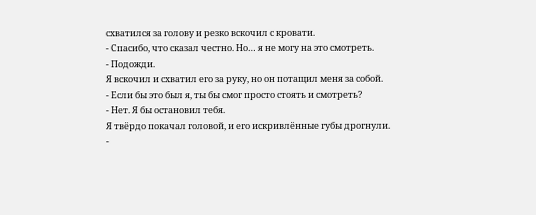схватился за голову и резко вскочил с кровати.
- Спасибо, что сказал честно. Но… я не могу на это смотреть.
- Подожди.
Я вскочил и схватил его за руку, но он потащил меня за собой.
- Если бы это был я, ты бы смог просто стоять и смотреть?
- Нет. Я бы остановил тебя.
Я твёрдо покачал головой, и его искривлённые губы дрогнули.
-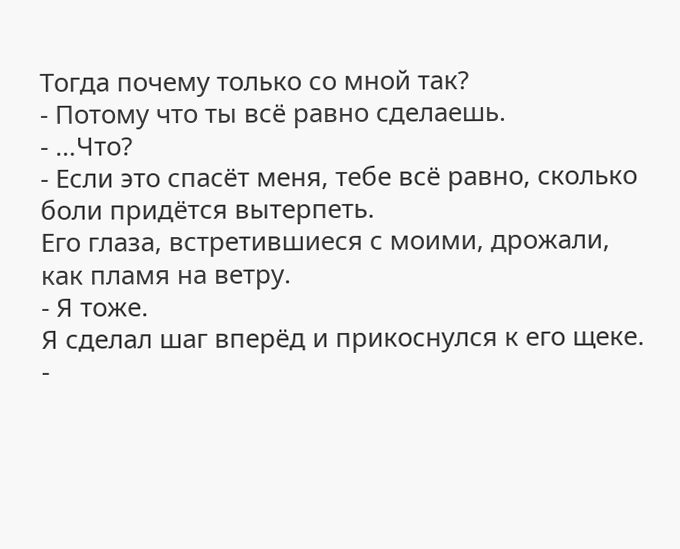Тогда почему только со мной так?
- Потому что ты всё равно сделаешь.
- …Что?
- Если это спасёт меня, тебе всё равно, сколько боли придётся вытерпеть.
Его глаза, встретившиеся с моими, дрожали, как пламя на ветру.
- Я тоже.
Я сделал шаг вперёд и прикоснулся к его щеке.
-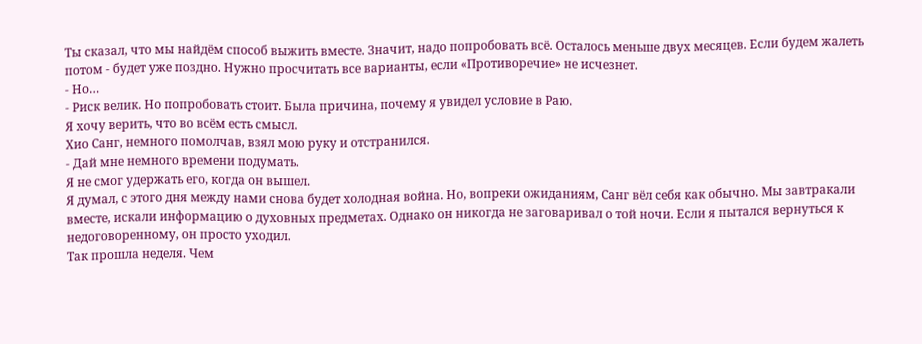Ты сказал, что мы найдём способ выжить вместе. Значит, надо попробовать всё. Осталось меньше двух месяцев. Если будем жалеть потом - будет уже поздно. Нужно просчитать все варианты, если «Противоречие» не исчезнет.
- Но…
- Риск велик. Но попробовать стоит. Была причина, почему я увидел условие в Раю.
Я хочу верить, что во всём есть смысл.
Хио Санг, немного помолчав, взял мою руку и отстранился.
- Дай мне немного времени подумать.
Я не смог удержать его, когда он вышел.
Я думал, с этого дня между нами снова будет холодная война. Но, вопреки ожиданиям, Санг вёл себя как обычно. Мы завтракали вместе, искали информацию о духовных предметах. Однако он никогда не заговаривал о той ночи. Если я пытался вернуться к недоговоренному, он просто уходил.
Так прошла неделя. Чем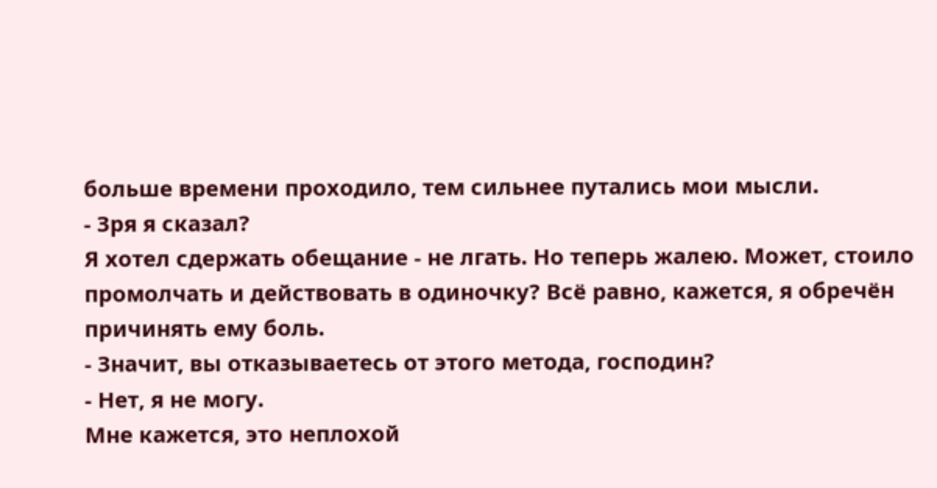больше времени проходило, тем сильнее путались мои мысли.
- Зря я сказал?
Я хотел сдержать обещание - не лгать. Но теперь жалею. Может, стоило промолчать и действовать в одиночку? Всё равно, кажется, я обречён причинять ему боль.
- Значит, вы отказываетесь от этого метода, господин?
- Нет, я не могу.
Мне кажется, это неплохой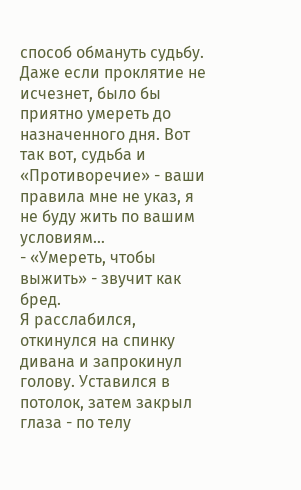способ обмануть судьбу. Даже если проклятие не исчезнет, было бы приятно умереть до назначенного дня. Вот так вот, судьба и «Противоречие» - ваши правила мне не указ, я не буду жить по вашим условиям…
- «Умереть, чтобы выжить» - звучит как бред.
Я расслабился, откинулся на спинку дивана и запрокинул голову. Уставился в потолок, затем закрыл глаза - по телу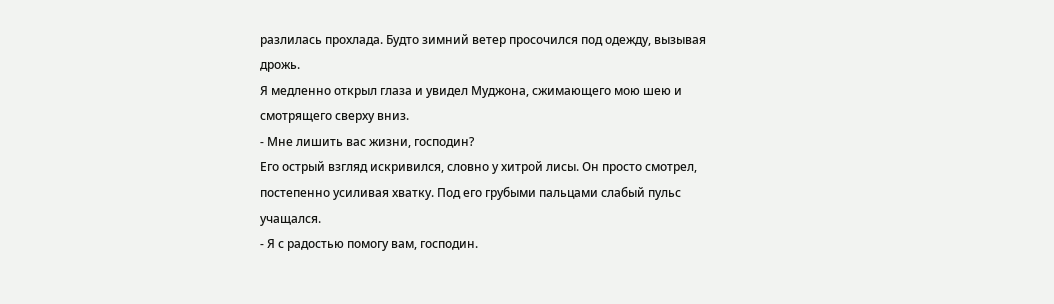разлилась прохлада. Будто зимний ветер просочился под одежду, вызывая дрожь.
Я медленно открыл глаза и увидел Муджона, сжимающего мою шею и смотрящего сверху вниз.
- Мне лишить вас жизни, господин?
Его острый взгляд искривился, словно у хитрой лисы. Он просто смотрел, постепенно усиливая хватку. Под его грубыми пальцами слабый пульс учащался.
- Я с радостью помогу вам, господин.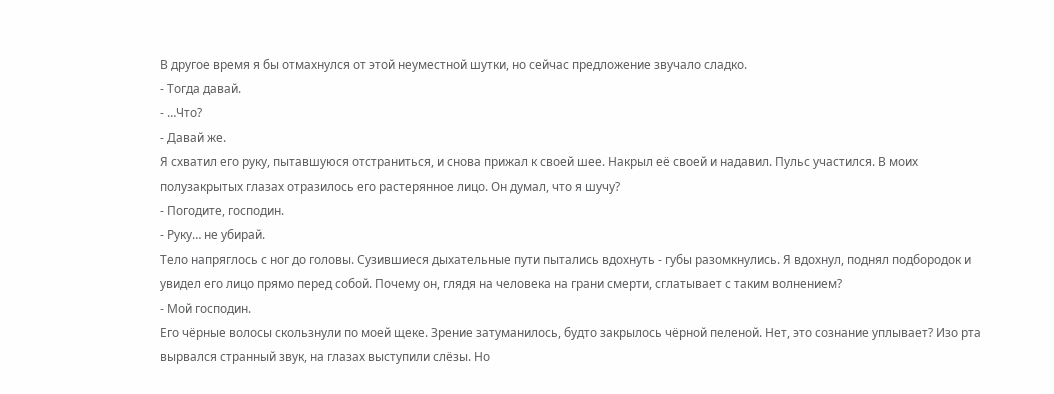В другое время я бы отмахнулся от этой неуместной шутки, но сейчас предложение звучало сладко.
- Тогда давай.
- …Что?
- Давай же.
Я схватил его руку, пытавшуюся отстраниться, и снова прижал к своей шее. Накрыл её своей и надавил. Пульс участился. В моих полузакрытых глазах отразилось его растерянное лицо. Он думал, что я шучу?
- Погодите, господин.
- Руку… не убирай.
Тело напряглось с ног до головы. Сузившиеся дыхательные пути пытались вдохнуть - губы разомкнулись. Я вдохнул, поднял подбородок и увидел его лицо прямо перед собой. Почему он, глядя на человека на грани смерти, сглатывает с таким волнением?
- Мой господин.
Его чёрные волосы скользнули по моей щеке. Зрение затуманилось, будто закрылось чёрной пеленой. Нет, это сознание уплывает? Изо рта вырвался странный звук, на глазах выступили слёзы. Но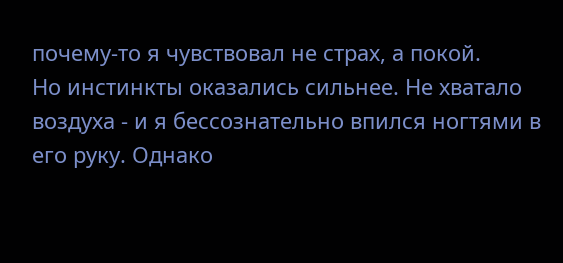почему-то я чувствовал не страх, а покой.
Но инстинкты оказались сильнее. Не хватало воздуха - и я бессознательно впился ногтями в его руку. Однако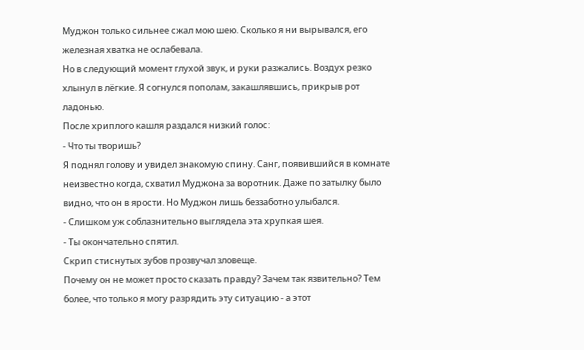Муджон только сильнее сжал мою шею. Сколько я ни вырывался, его железная хватка не ослабевала.
Но в следующий момент глухой звук, и руки разжались. Воздух резко хлынул в лёгкие. Я согнулся пополам, закашлявшись, прикрыв рот ладонью.
После хриплого кашля раздался низкий голос:
- Что ты творишь?
Я поднял голову и увидел знакомую спину. Санг, появившийся в комнате неизвестно когда, схватил Муджона за воротник. Даже по затылку было видно, что он в ярости. Но Муджон лишь беззаботно улыбался.
- Слишком уж соблазнительно выглядела эта хрупкая шея.
- Ты окончательно спятил.
Скрип стиснутых зубов прозвучал зловеще.
Почему он не может просто сказать правду? Зачем так язвительно? Тем более, что только я могу разрядить эту ситуацию - а этот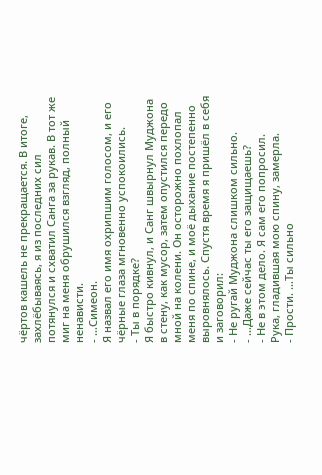чёртов кашель не прекращается. В итоге, захлёбываясь, я из последних сил потянулся и схватил Санга за рукав. В тот же миг на меня обрушился взгляд, полный ненависти.
- …Симеон.
Я назвал его имя охрипшим голосом, и его чёрные глаза мгновенно успокоились.
- Ты в порядке?
Я быстро кивнул, и Санг швырнул Муджона в стену, как мусор, затем опустился передо мной на колени. Он осторожно похлопал меня по спине, и моё дыхание постепенно выровнялось. Спустя время я пришёл в себя и заговорил:
- Не ругай Муджона слишком сильно.
- …Даже сейчас ты его защищаешь?
- Не в этом дело. Я сам его попросил.
Рука, гладившая мою спину, замерла.
- Прости. …Ты сильно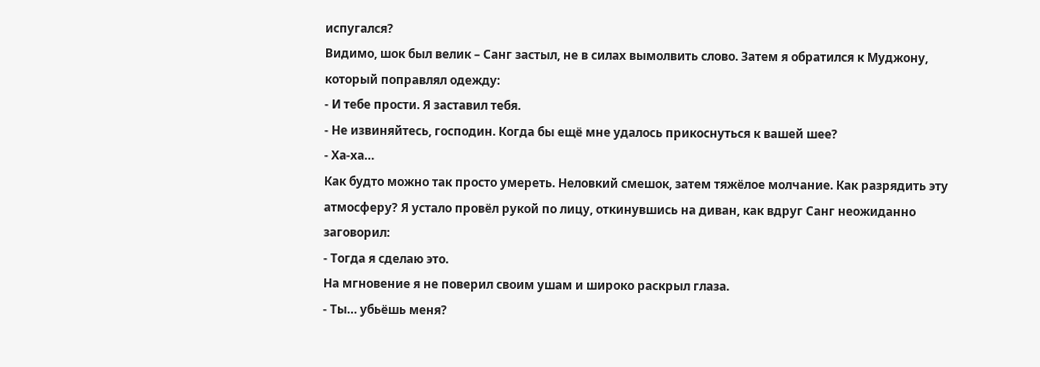испугался?
Видимо, шок был велик – Санг застыл, не в силах вымолвить слово. Затем я обратился к Муджону, который поправлял одежду:
- И тебе прости. Я заставил тебя.
- Не извиняйтесь, господин. Когда бы ещё мне удалось прикоснуться к вашей шее?
- Ха-ха…
Как будто можно так просто умереть. Неловкий смешок, затем тяжёлое молчание. Как разрядить эту атмосферу? Я устало провёл рукой по лицу, откинувшись на диван, как вдруг Санг неожиданно заговорил:
- Тогда я сделаю это.
На мгновение я не поверил своим ушам и широко раскрыл глаза.
- Ты… убьёшь меня?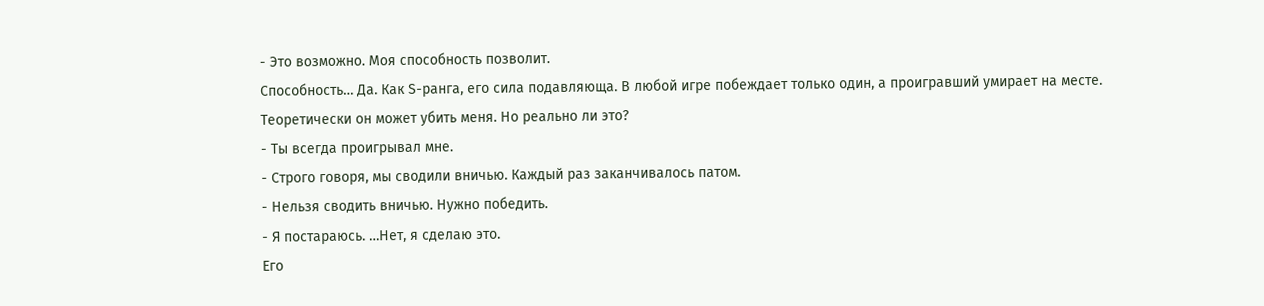- Это возможно. Моя способность позволит.
Способность… Да. Как S-ранга, его сила подавляюща. В любой игре побеждает только один, а проигравший умирает на месте. Теоретически он может убить меня. Но реально ли это?
- Ты всегда проигрывал мне.
- Строго говоря, мы сводили вничью. Каждый раз заканчивалось патом.
- Нельзя сводить вничью. Нужно победить.
- Я постараюсь. …Нет, я сделаю это.
Его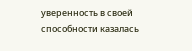уверенность в своей способности казалась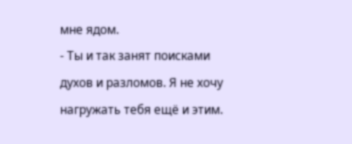мне ядом.
- Ты и так занят поисками духов и разломов. Я не хочу нагружать тебя ещё и этим.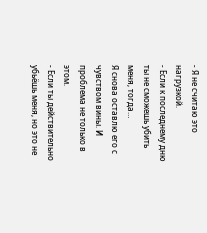- Я не считаю это нагрузкой.
- Если к последнему дню ты не сможешь убить меня, тогда…
Я снова оставлю его с чувством вины. И проблема не только в этом.
- Если ты действительно убьёшь меня, но это не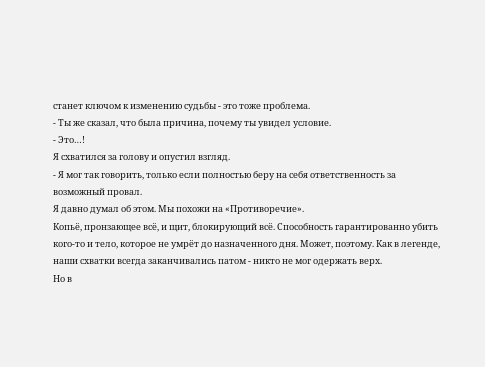станет ключом к изменению судьбы - это тоже проблема.
- Ты же сказал, что была причина, почему ты увидел условие.
- Это…!
Я схватился за голову и опустил взгляд.
- Я мог так говорить, только если полностью беру на себя ответственность за возможный провал.
Я давно думал об этом. Мы похожи на «Противоречие».
Копьё, пронзающее всё, и щит, блокирующий всё. Способность гарантированно убить кого-то и тело, которое не умрёт до назначенного дня. Может, поэтому. Как в легенде, наши схватки всегда заканчивались патом - никто не мог одержать верх.
Но в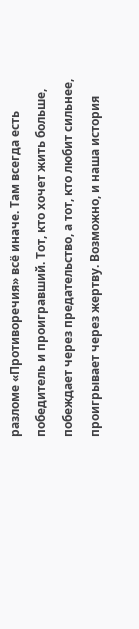разломе «Противоречия» всё иначе. Там всегда есть победитель и проигравший. Тот, кто хочет жить больше, побеждает через предательство, а тот, кто любит сильнее, проигрывает через жертву. Возможно, и наша история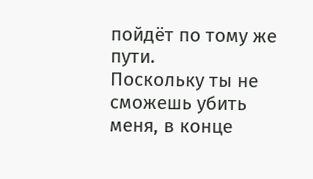пойдёт по тому же пути.
Поскольку ты не сможешь убить меня, в конце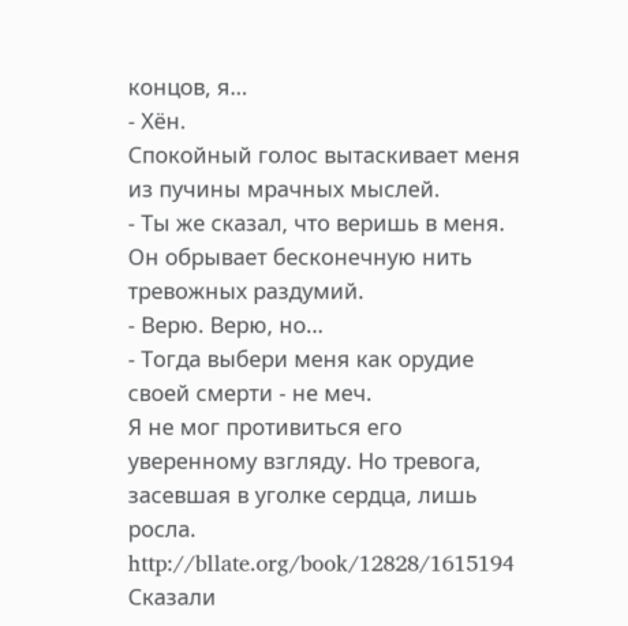концов, я…
- Хён.
Спокойный голос вытаскивает меня из пучины мрачных мыслей.
- Ты же сказал, что веришь в меня.
Он обрывает бесконечную нить тревожных раздумий.
- Верю. Верю, но…
- Тогда выбери меня как орудие своей смерти - не меч.
Я не мог противиться его уверенному взгляду. Но тревога, засевшая в уголке сердца, лишь росла.
http://bllate.org/book/12828/1615194
Сказали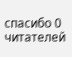спасибо 0 читателей